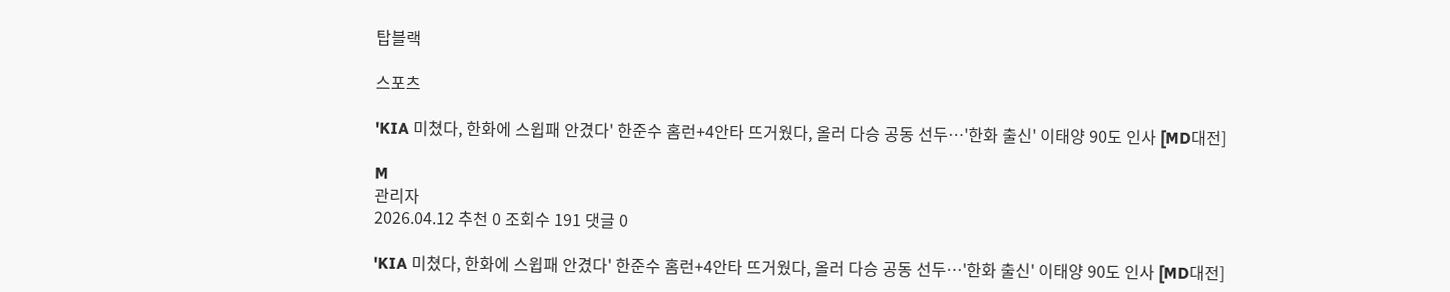탑블랙

스포츠

'KIA 미쳤다, 한화에 스윕패 안겼다' 한준수 홈런+4안타 뜨거웠다, 올러 다승 공동 선두…'한화 출신' 이태양 90도 인사 [MD대전]

M
관리자
2026.04.12 추천 0 조회수 191 댓글 0

'KIA 미쳤다, 한화에 스윕패 안겼다' 한준수 홈런+4안타 뜨거웠다, 올러 다승 공동 선두…'한화 출신' 이태양 90도 인사 [MD대전]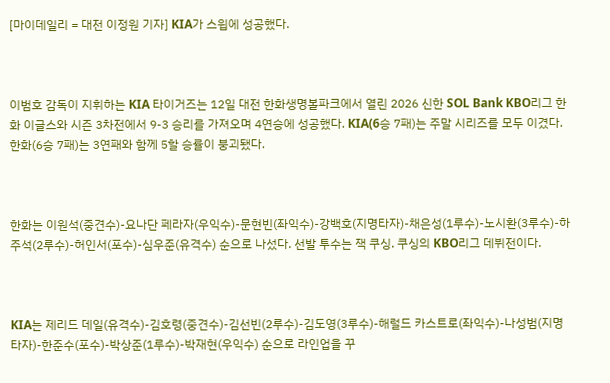[마이데일리 = 대전 이정원 기자] KIA가 스윕에 성공했다.



이범호 감독이 지휘하는 KIA 타이거즈는 12일 대전 한화생명볼파크에서 열린 2026 신한 SOL Bank KBO리그 한화 이글스와 시즌 3차전에서 9-3 승리를 가져오며 4연승에 성공했다. KIA(6승 7패)는 주말 시리즈를 모두 이겼다. 한화(6승 7패)는 3연패와 함께 5할 승률이 붕괴됐다.



한화는 이원석(중견수)-요나단 페라자(우익수)-문현빈(좌익수)-강백호(지명타자)-채은성(1루수)-노시환(3루수)-하주석(2루수)-허인서(포수)-심우준(유격수) 순으로 나섰다. 선발 투수는 잭 쿠싱. 쿠싱의 KBO리그 데뷔전이다.



KIA는 제리드 데일(유격수)-김호령(중견수)-김선빈(2루수)-김도영(3루수)-해럴드 카스트로(좌익수)-나성범(지명타자)-한준수(포수)-박상준(1루수)-박재현(우익수) 순으로 라인업을 꾸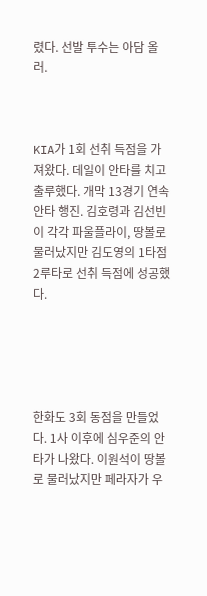렸다. 선발 투수는 아담 올러.



KIA가 1회 선취 득점을 가져왔다. 데일이 안타를 치고 출루했다. 개막 13경기 연속 안타 행진. 김호령과 김선빈이 각각 파울플라이, 땅볼로 물러났지만 김도영의 1타점 2루타로 선취 득점에 성공했다.





한화도 3회 동점을 만들었다. 1사 이후에 심우준의 안타가 나왔다. 이원석이 땅볼로 물러났지만 페라자가 우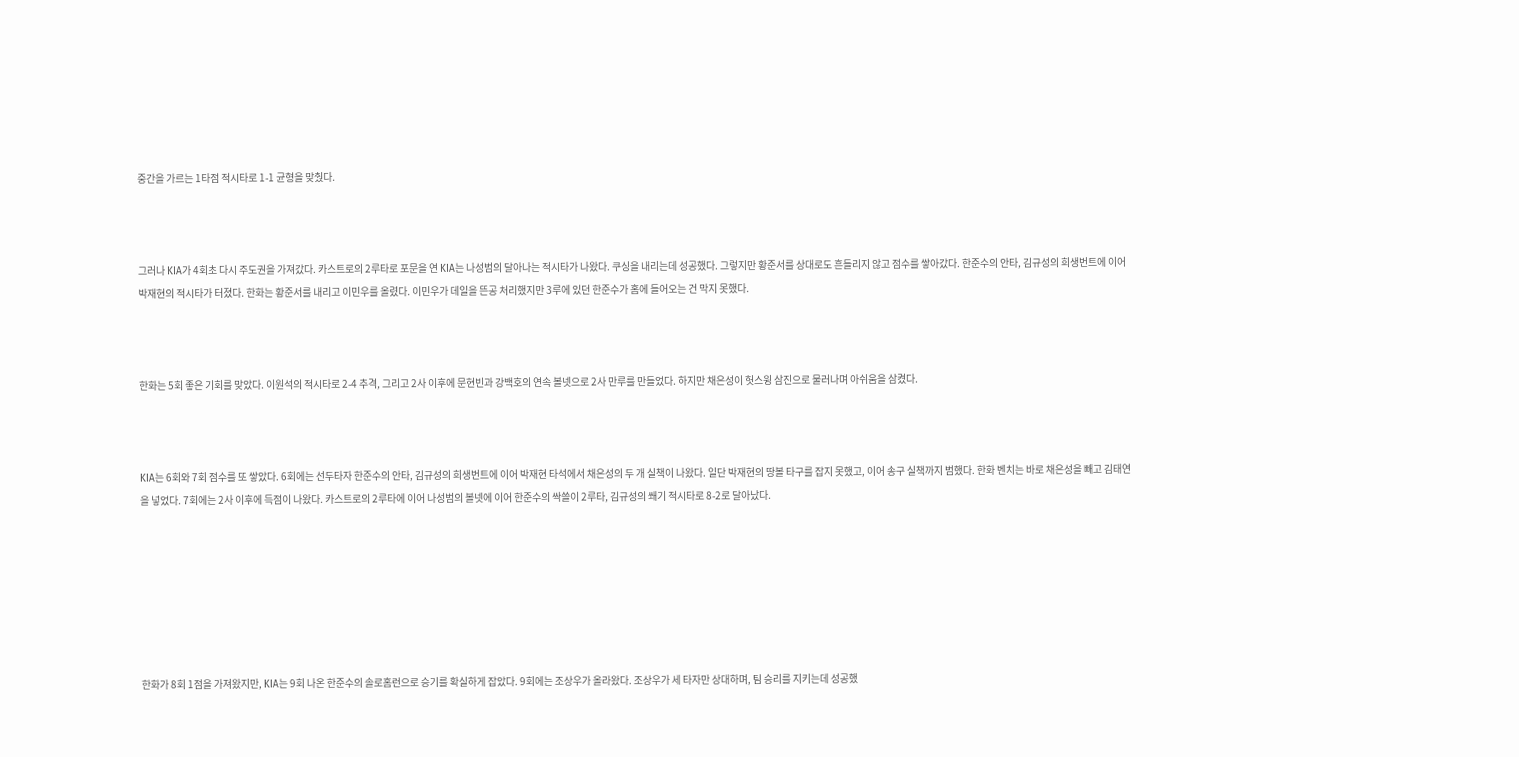중간을 가르는 1타점 적시타로 1-1 균형을 맞췄다.



그러나 KIA가 4회초 다시 주도권을 가져갔다. 카스트로의 2루타로 포문을 연 KIA는 나성범의 달아나는 적시타가 나왔다. 쿠싱을 내리는데 성공했다. 그렇지만 황준서를 상대로도 흔들리지 않고 점수를 쌓아갔다. 한준수의 안타, 김규성의 희생번트에 이어 박재현의 적시타가 터졌다. 한화는 황준서를 내리고 이민우를 올렸다. 이민우가 데일을 뜬공 처리했지만 3루에 있던 한준수가 홈에 들어오는 건 막지 못했다.



한화는 5회 좋은 기회를 맞았다. 이원석의 적시타로 2-4 추격, 그리고 2사 이후에 문현빈과 강백호의 연속 볼넷으로 2사 만루를 만들었다. 하지만 채은성이 헛스윙 삼진으로 물러나며 아쉬움을 삼켰다.



KIA는 6회와 7회 점수를 또 쌓았다. 6회에는 선두타자 한준수의 안타, 김규성의 희생번트에 이어 박재현 타석에서 채은성의 두 개 실책이 나왔다. 일단 박재현의 땅볼 타구를 잡지 못했고, 이어 송구 실책까지 범했다. 한화 벤치는 바로 채은성을 빼고 김태연을 넣었다. 7회에는 2사 이후에 득점이 나왔다. 카스트로의 2루타에 이어 나성범의 볼넷에 이어 한준수의 싹쓸이 2루타, 김규성의 쐐기 적시타로 8-2로 달아났다.







한화가 8회 1점을 가져왔지만, KIA는 9회 나온 한준수의 솔로홈런으로 승기를 확실하게 잡았다. 9회에는 조상우가 올라왔다. 조상우가 세 타자만 상대하며, 팀 승리를 지키는데 성공했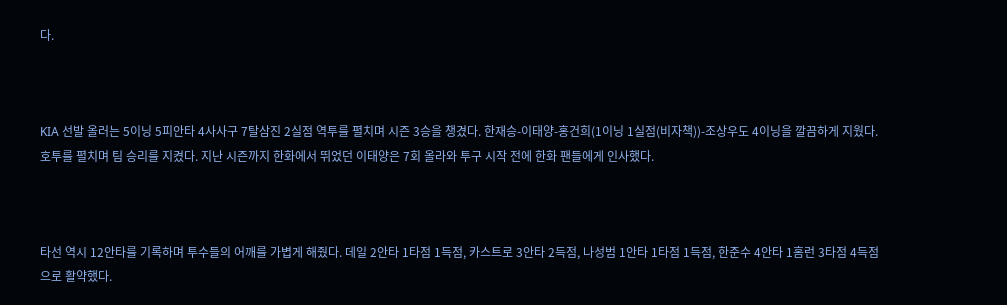다.



KIA 선발 올러는 5이닝 5피안타 4사사구 7탈삼진 2실점 역투를 펼치며 시즌 3승을 챙겼다. 한재승-이태양-홍건희(1이닝 1실점(비자책))-조상우도 4이닝을 깔끔하게 지웠다. 호투를 펼치며 팀 승리를 지켰다. 지난 시즌까지 한화에서 뛰었던 이태양은 7회 올라와 투구 시작 전에 한화 팬들에게 인사했다.



타선 역시 12안타를 기록하며 투수들의 어깨를 가볍게 해줬다. 데일 2안타 1타점 1득점, 카스트로 3안타 2득점, 나성범 1안타 1타점 1득점, 한준수 4안타 1홈런 3타점 4득점으로 활약했다.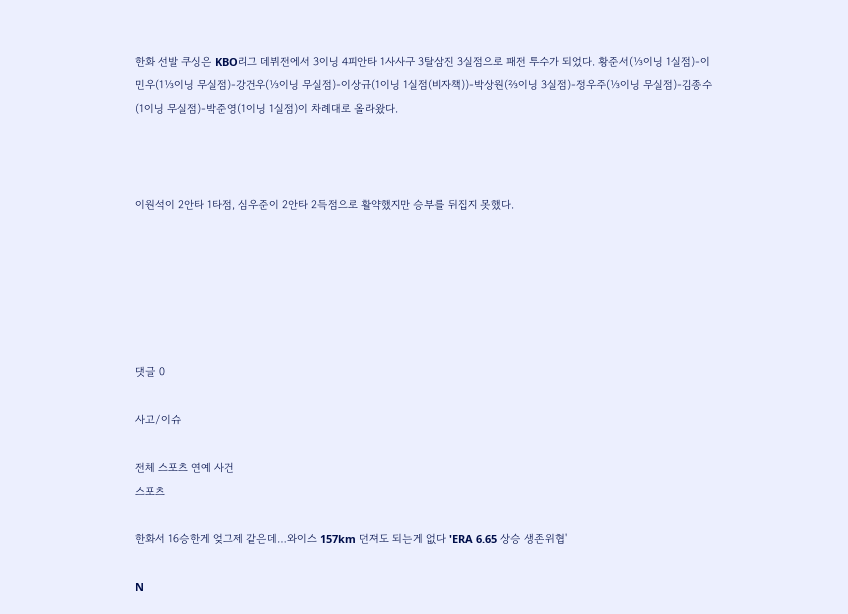한화 선발 쿠싱은 KBO리그 데뷔전에서 3이닝 4피안타 1사사구 3탈삼진 3실점으로 패전 투수가 되었다. 황준서(⅓이닝 1실점)-이민우(1⅓이닝 무실점)-강건우(⅓이닝 무실점)-이상규(1이닝 1실점(비자책))-박상원(⅔이닝 3실점)-정우주(⅓이닝 무실점)-김종수(1이닝 무실점)-박준영(1이닝 1실점)이 차례대로 올라왔다.



이원석이 2안타 1타점, 심우준이 2안타 2득점으로 활약했지만 승부를 뒤집지 못했다.






댓글 0

사고/이슈

전체 스포츠 연예 사건
스포츠

한화서 16승한게 엊그제 같은데…와이스 157km 던져도 되는게 없다 'ERA 6.65 상승 생존위협'

N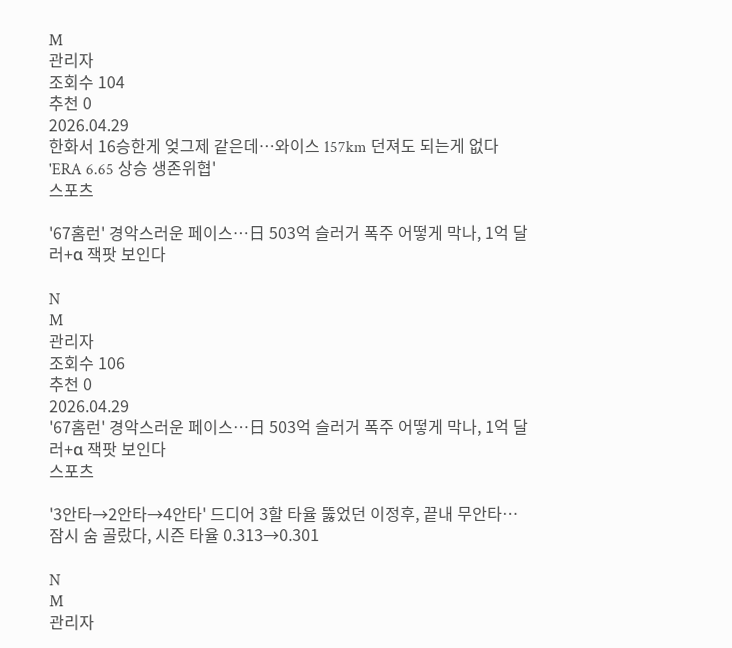M
관리자
조회수 104
추천 0
2026.04.29
한화서 16승한게 엊그제 같은데…와이스 157km 던져도 되는게 없다 'ERA 6.65 상승 생존위협'
스포츠

'67홈런' 경악스러운 페이스…日 503억 슬러거 폭주 어떻게 막나, 1억 달러+α 잭팟 보인다

N
M
관리자
조회수 106
추천 0
2026.04.29
'67홈런' 경악스러운 페이스…日 503억 슬러거 폭주 어떻게 막나, 1억 달러+α 잭팟 보인다
스포츠

'3안타→2안타→4안타' 드디어 3할 타율 뚫었던 이정후, 끝내 무안타…잠시 숨 골랐다, 시즌 타율 0.313→0.301

N
M
관리자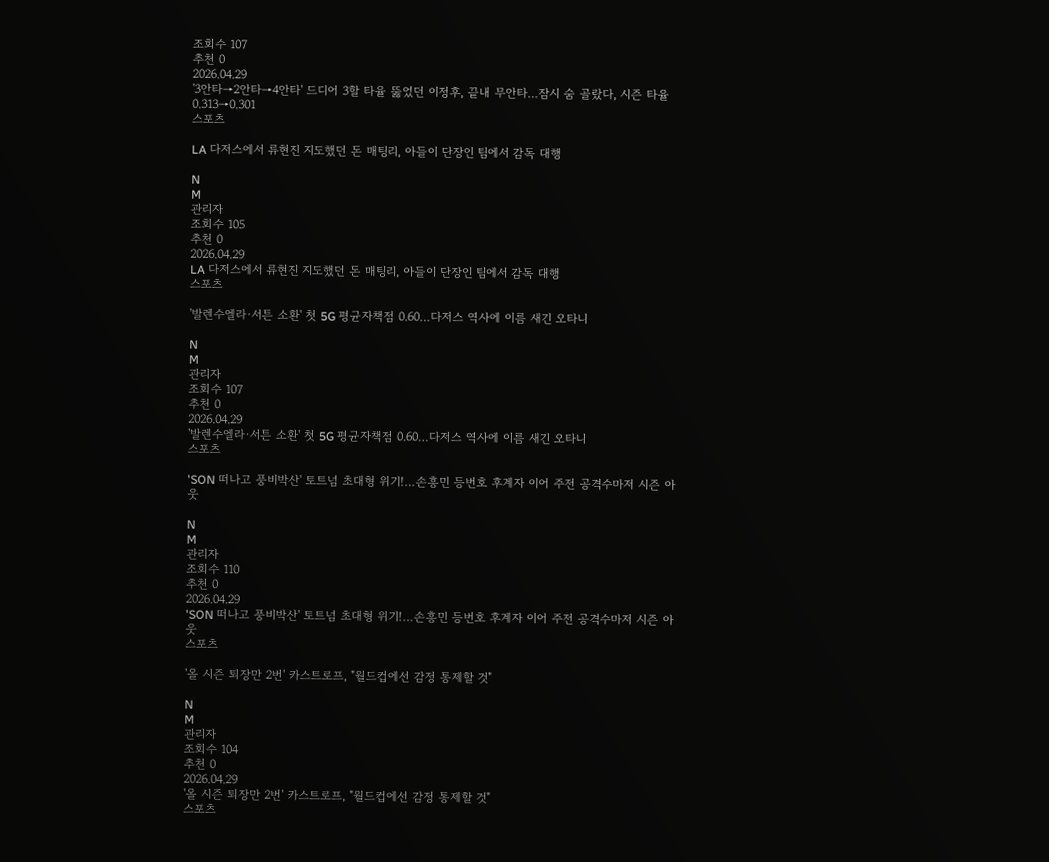조회수 107
추천 0
2026.04.29
'3안타→2안타→4안타' 드디어 3할 타율 뚫었던 이정후, 끝내 무안타…잠시 숨 골랐다, 시즌 타율 0.313→0.301
스포츠

LA 다저스에서 류현진 지도했던 돈 매팅리, 아들이 단장인 팀에서 감독 대행

N
M
관리자
조회수 105
추천 0
2026.04.29
LA 다저스에서 류현진 지도했던 돈 매팅리, 아들이 단장인 팀에서 감독 대행
스포츠

'발렌수엘라·서튼 소환' 첫 5G 평균자책점 0.60…다저스 역사에 이름 새긴 오타니

N
M
관리자
조회수 107
추천 0
2026.04.29
'발렌수엘라·서튼 소환' 첫 5G 평균자책점 0.60…다저스 역사에 이름 새긴 오타니
스포츠

'SON 떠나고 풍비박산' 토트넘 초대형 위기!…손흥민 등번호 후계자 이어 주전 공격수마저 시즌 아웃

N
M
관리자
조회수 110
추천 0
2026.04.29
'SON 떠나고 풍비박산' 토트넘 초대형 위기!…손흥민 등번호 후계자 이어 주전 공격수마저 시즌 아웃
스포츠

'올 시즌 퇴장만 2번' 카스트로프, "월드컵에선 감정 통제할 것"

N
M
관리자
조회수 104
추천 0
2026.04.29
'올 시즌 퇴장만 2번' 카스트로프, "월드컵에선 감정 통제할 것"
스포츠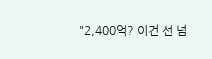"2,400억? 이건 선 넘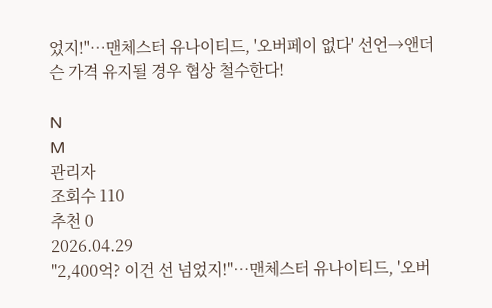었지!"…맨체스터 유나이티드, '오버페이 없다' 선언→앤더슨 가격 유지될 경우 협상 철수한다!

N
M
관리자
조회수 110
추천 0
2026.04.29
"2,400억? 이건 선 넘었지!"…맨체스터 유나이티드, '오버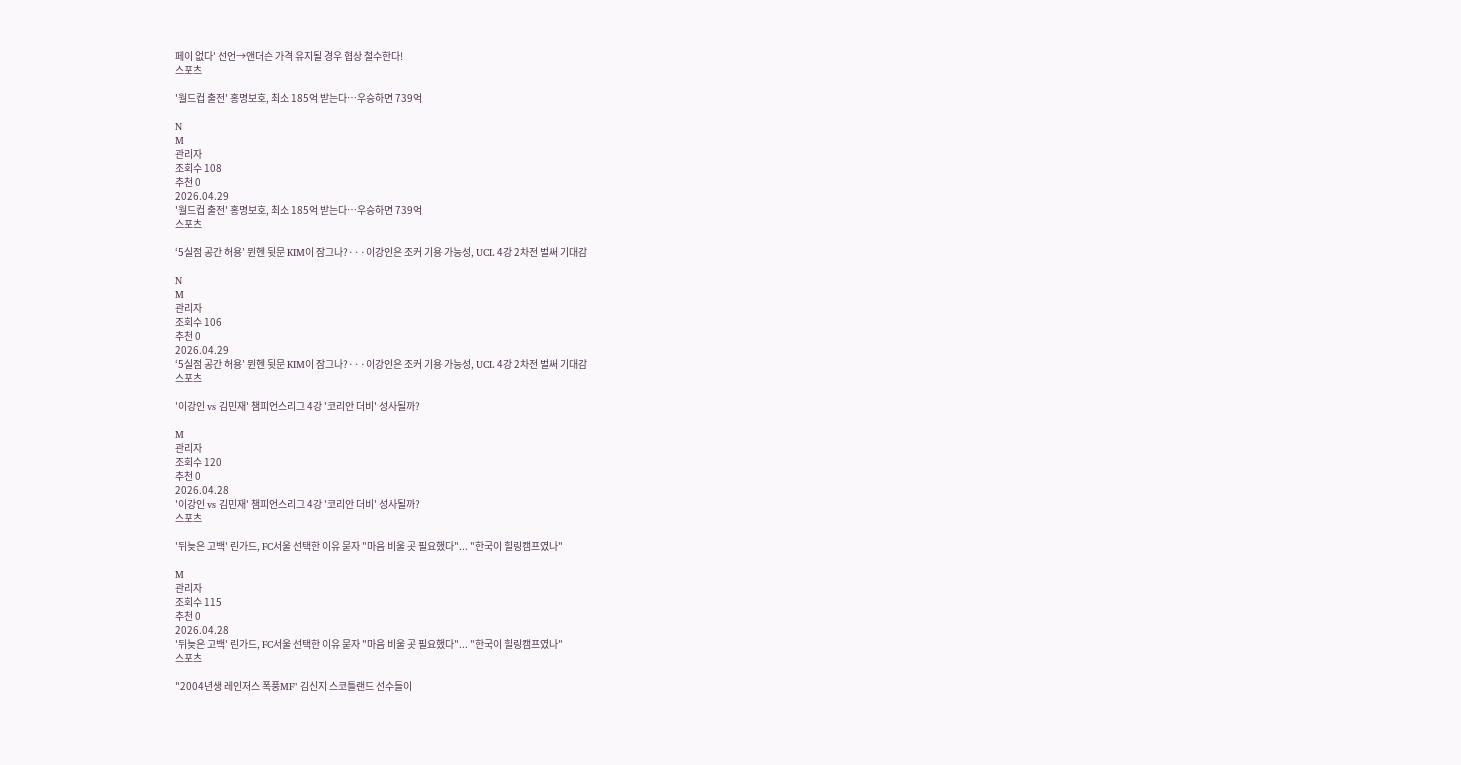페이 없다' 선언→앤더슨 가격 유지될 경우 협상 철수한다!
스포츠

'월드컵 출전' 홍명보호, 최소 185억 받는다…우승하면 739억

N
M
관리자
조회수 108
추천 0
2026.04.29
'월드컵 출전' 홍명보호, 최소 185억 받는다…우승하면 739억
스포츠

‘5실점 공간 허용’ 뮌헨 뒷문 KIM이 잠그나?···이강인은 조커 기용 가능성, UCL 4강 2차전 벌써 기대감

N
M
관리자
조회수 106
추천 0
2026.04.29
‘5실점 공간 허용’ 뮌헨 뒷문 KIM이 잠그나?···이강인은 조커 기용 가능성, UCL 4강 2차전 벌써 기대감
스포츠

'이강인 vs 김민재' 챔피언스리그 4강 '코리안 더비' 성사될까?

M
관리자
조회수 120
추천 0
2026.04.28
'이강인 vs 김민재' 챔피언스리그 4강 '코리안 더비' 성사될까?
스포츠

'뒤늦은 고백' 린가드, FC서울 선택한 이유 묻자 "마음 비울 곳 필요했다"... "한국이 힐링캠프였나"

M
관리자
조회수 115
추천 0
2026.04.28
'뒤늦은 고백' 린가드, FC서울 선택한 이유 묻자 "마음 비울 곳 필요했다"... "한국이 힐링캠프였나"
스포츠

"2004년생 레인저스 폭풍MF" 김신지 스코틀랜드 선수들이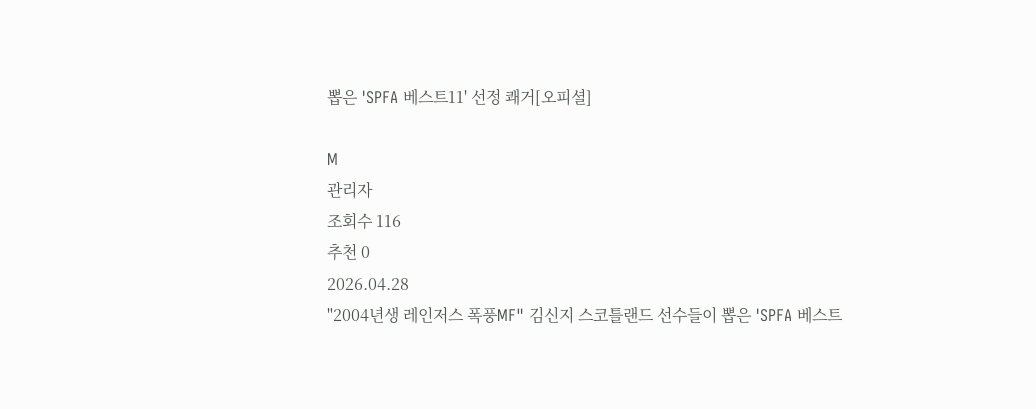뽑은 'SPFA 베스트11' 선정 쾌거[오피셜]

M
관리자
조회수 116
추천 0
2026.04.28
"2004년생 레인저스 폭풍MF" 김신지 스코틀랜드 선수들이 뽑은 'SPFA 베스트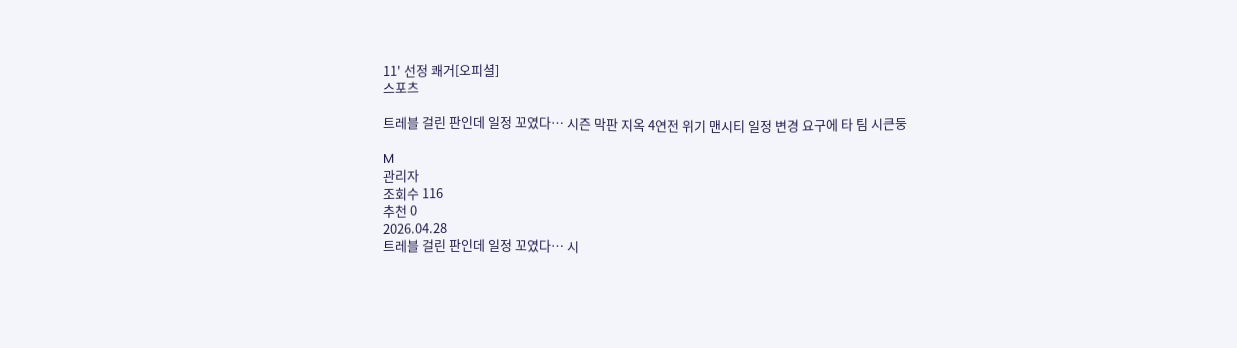11' 선정 쾌거[오피셜]
스포츠

트레블 걸린 판인데 일정 꼬였다… 시즌 막판 지옥 4연전 위기 맨시티 일정 변경 요구에 타 팀 시큰둥

M
관리자
조회수 116
추천 0
2026.04.28
트레블 걸린 판인데 일정 꼬였다… 시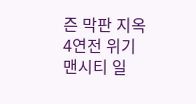즌 막판 지옥 4연전 위기 맨시티 일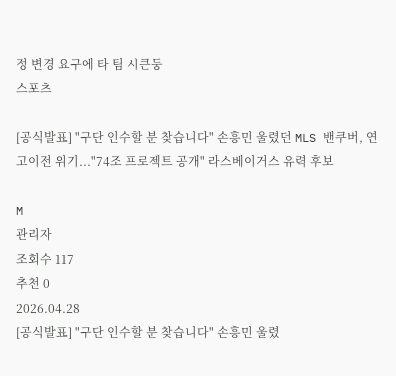정 변경 요구에 타 팀 시큰둥
스포츠

[공식발표] "구단 인수할 분 찾습니다" 손흥민 울렸던 MLS 밴쿠버, 연고이전 위기..."74조 프로젝트 공개" 라스베이거스 유력 후보

M
관리자
조회수 117
추천 0
2026.04.28
[공식발표] "구단 인수할 분 찾습니다" 손흥민 울렸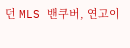던 MLS 밴쿠버, 연고이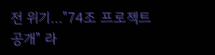전 위기..."74조 프로젝트 공개" 라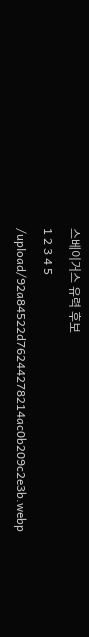스베이거스 유력 후보
1 2 3 4 5
/upload/92a84522d76244278214ac0b209c2e3b.webp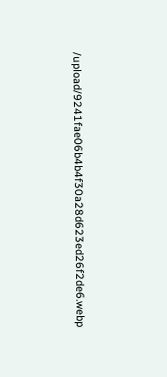/upload/9241fae06b4b4f30a28d623ed26f2de6.webp